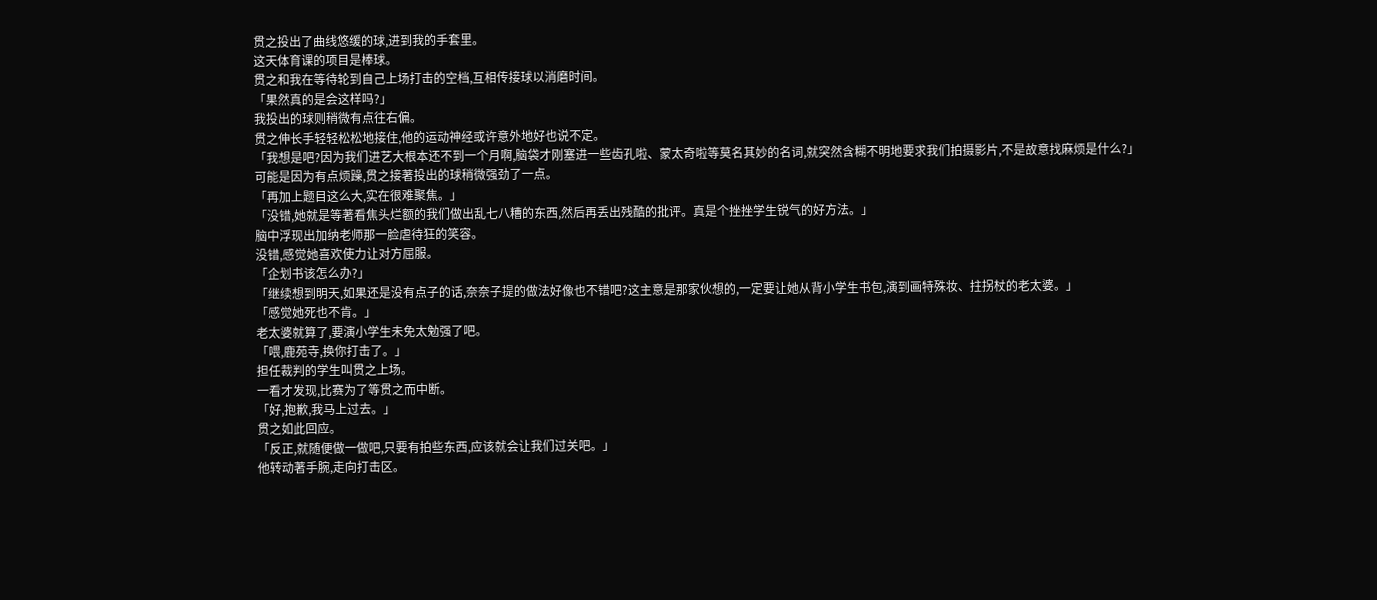贯之投出了曲线悠缓的球,进到我的手套里。
这天体育课的项目是棒球。
贯之和我在等待轮到自己上场打击的空档,互相传接球以消磨时间。
「果然真的是会这样吗?」
我投出的球则稍微有点往右偏。
贯之伸长手轻轻松松地接住,他的运动神经或许意外地好也说不定。
「我想是吧?因为我们进艺大根本还不到一个月啊,脑袋才刚塞进一些齿孔啦、蒙太奇啦等莫名其妙的名词,就突然含糊不明地要求我们拍摄影片,不是故意找麻烦是什么?」
可能是因为有点烦躁,贯之接著投出的球稍微强劲了一点。
「再加上题目这么大,实在很难聚焦。」
「没错,她就是等著看焦头烂额的我们做出乱七八糟的东西,然后再丢出残酷的批评。真是个挫挫学生锐气的好方法。」
脑中浮现出加纳老师那一脸虐待狂的笑容。
没错,感觉她喜欢使力让对方屈服。
「企划书该怎么办?」
「继续想到明天,如果还是没有点子的话,奈奈子提的做法好像也不错吧?这主意是那家伙想的,一定要让她从背小学生书包,演到画特殊妆、拄拐杖的老太婆。」
「感觉她死也不肯。」
老太婆就算了,要演小学生未免太勉强了吧。
「喂,鹿苑寺,换你打击了。」
担任裁判的学生叫贯之上场。
一看才发现,比赛为了等贯之而中断。
「好,抱歉,我马上过去。」
贯之如此回应。
「反正,就随便做一做吧,只要有拍些东西,应该就会让我们过关吧。」
他转动著手腕,走向打击区。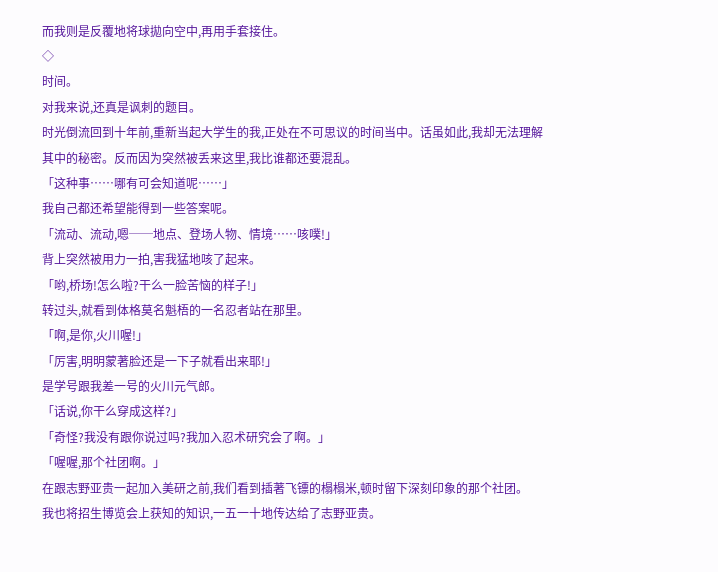而我则是反覆地将球拋向空中,再用手套接住。
◇
时间。
对我来说,还真是讽刺的题目。
时光倒流回到十年前,重新当起大学生的我,正处在不可思议的时间当中。话虽如此,我却无法理解其中的秘密。反而因为突然被丢来这里,我比谁都还要混乱。
「这种事……哪有可会知道呢……」
我自己都还希望能得到一些答案呢。
「流动、流动,嗯──地点、登场人物、情境……咳噗!」
背上突然被用力一拍,害我猛地咳了起来。
「哟,桥场!怎么啦?干么一脸苦恼的样子!」
转过头,就看到体格莫名魁梧的一名忍者站在那里。
「啊,是你,火川喔!」
「厉害,明明蒙著脸还是一下子就看出来耶!」
是学号跟我差一号的火川元气郎。
「话说,你干么穿成这样?」
「奇怪?我没有跟你说过吗?我加入忍术研究会了啊。」
「喔喔,那个社团啊。」
在跟志野亚贵一起加入美研之前,我们看到插著飞镖的榻榻米,顿时留下深刻印象的那个社团。
我也将招生博览会上获知的知识,一五一十地传达给了志野亚贵。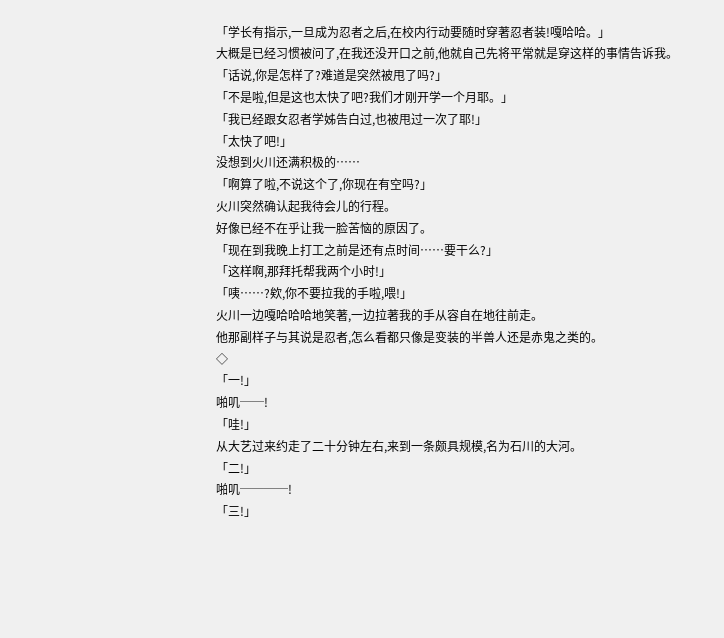「学长有指示,一旦成为忍者之后,在校内行动要随时穿著忍者装!嘎哈哈。」
大概是已经习惯被问了,在我还没开口之前,他就自己先将平常就是穿这样的事情告诉我。
「话说,你是怎样了?难道是突然被甩了吗?」
「不是啦,但是这也太快了吧?我们才刚开学一个月耶。」
「我已经跟女忍者学姊告白过,也被甩过一次了耶!」
「太快了吧!」
没想到火川还满积极的……
「啊算了啦,不说这个了,你现在有空吗?」
火川突然确认起我待会儿的行程。
好像已经不在乎让我一脸苦恼的原因了。
「现在到我晚上打工之前是还有点时间……要干么?」
「这样啊,那拜托帮我两个小时!」
「咦……?欸,你不要拉我的手啦,喂!」
火川一边嘎哈哈哈地笑著,一边拉著我的手从容自在地往前走。
他那副样子与其说是忍者,怎么看都只像是变装的半兽人还是赤鬼之类的。
◇
「一!」
啪叽──!
「哇!」
从大艺过来约走了二十分钟左右,来到一条颇具规模,名为石川的大河。
「二!」
啪叽────!
「三!」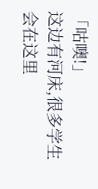「咕噢!」
这边有河床,很多学生会在这里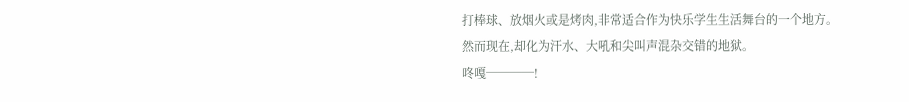打棒球、放烟火或是烤肉,非常适合作为快乐学生生活舞台的一个地方。
然而现在,却化为汗水、大吼和尖叫声混杂交错的地狱。
咚嘎────!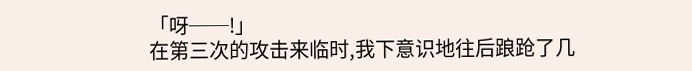「呀──!」
在第三次的攻击来临时,我下意识地往后踉跄了几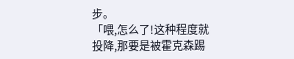步。
「喂,怎么了!这种程度就投降,那要是被霍克森踢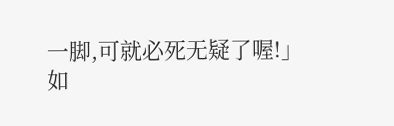一脚,可就必死无疑了喔!」
如